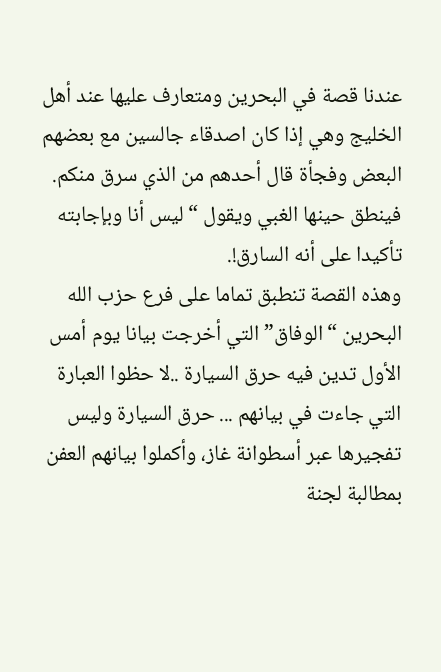عندنا قصة في البحرين ومتعارف عليها عند أهل الخليج وهي إذا كان اصدقاء جالسين مع بعضهم البعض وفجأة قال أحدهم من الذي سرق منكم. فينطق حينها الغبي ويقول “ليس أنا وبإجابته تأكيدا على أنه السارق!.
وهذه القصة تنطبق تماما على فرع حزب الله البحرين “الوفاق” التي أخرجت بيانا يوم أمس الأول تدين فيه حرق السيارة ..لا حظوا العبارة التي جاءت في بيانهم ... حرق السيارة وليس تفجيرها عبر أسطوانة غاز، وأكملوا بيانهم العفن بمطالبة لجنة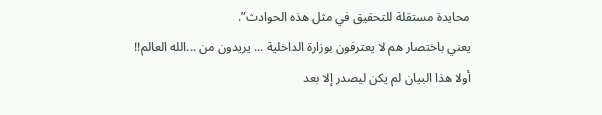محايدة مستقلة للتحقيق في مثل هذه الحوادث”.
يعني باختصار هم لا يعترفون بوزارة الداخلية ... يريدون من ...الله العالم!!
أولا هذا البيان لم يكن ليصدر إلا بعد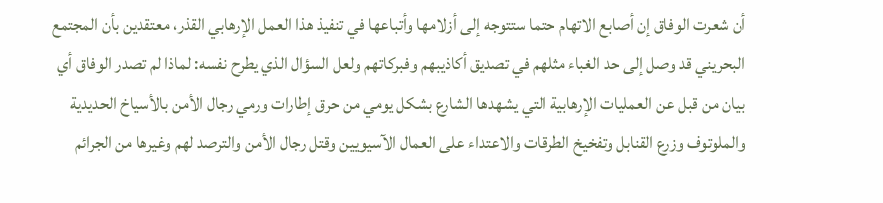أن شعرت الوفاق إن أصابع الاتهام حتما ستتوجه إلى أزلامها وأتباعها في تنفيذ هذا العمل الإرهابي القذر، معتقدين بأن المجتمع البحريني قد وصل إلى حد الغباء مثلهم في تصديق أكاذيبهم وفبركاتهم ولعل السؤال الذي يطرح نفسه: لماذا لم تصدر الوفاق أي بيان من قبل عن العمليات الإرهابية التي يشهدها الشارع بشكل يومي من حرق إطارات ورمي رجال الأمن بالأسياخ الحديدية والملوتوف وزرع القنابل وتفخيخ الطرقات والاعتداء على العمال الآسيويين وقتل رجال الأمن والترصد لهم وغيرها من الجرائم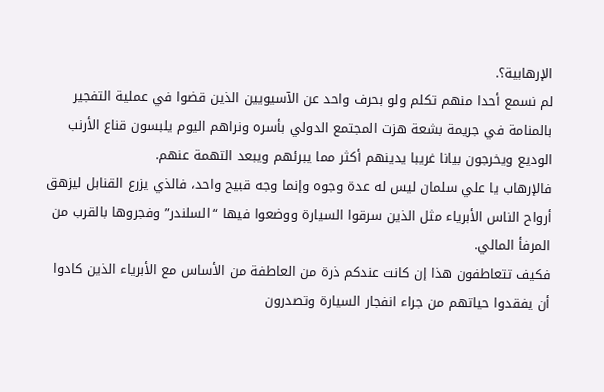الإرهابية؟.
لم نسمع أحدا منهم تكلم ولو بحرف واحد عن الآسيويين الذين قضوا في عملية التفجير بالمنامة في جريمة بشعة هزت المجتمع الدولي بأسره ونراهم اليوم يلبسون قناع الأرنب الوديع ويخرجون بيانا غريبا يدينهم أكثر مما يبرئهم ويبعد التهمة عنهم.
فالإرهاب يا علي سلمان ليس له عدة وجوه وإنما وجه قبيح واحد، فالذي يزرع القنابل ليزهق أرواح الناس الأبرياء مثل الذين سرقوا السيارة ووضعوا فيها “السلندر” وفجروها بالقرب من المرفأ المالي.
فكيف تتعاطفون هذا إن كانت عندكم ذرة من العاطفة من الأساس مع الأبرياء الذين كادوا أن يفقدوا حياتهم من جراء انفجار السيارة وتصدرون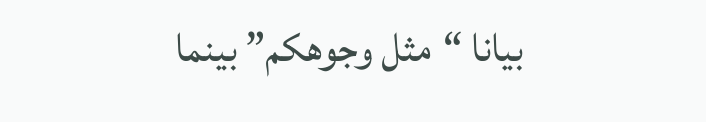بيانا “مثل وجوهكم” بينما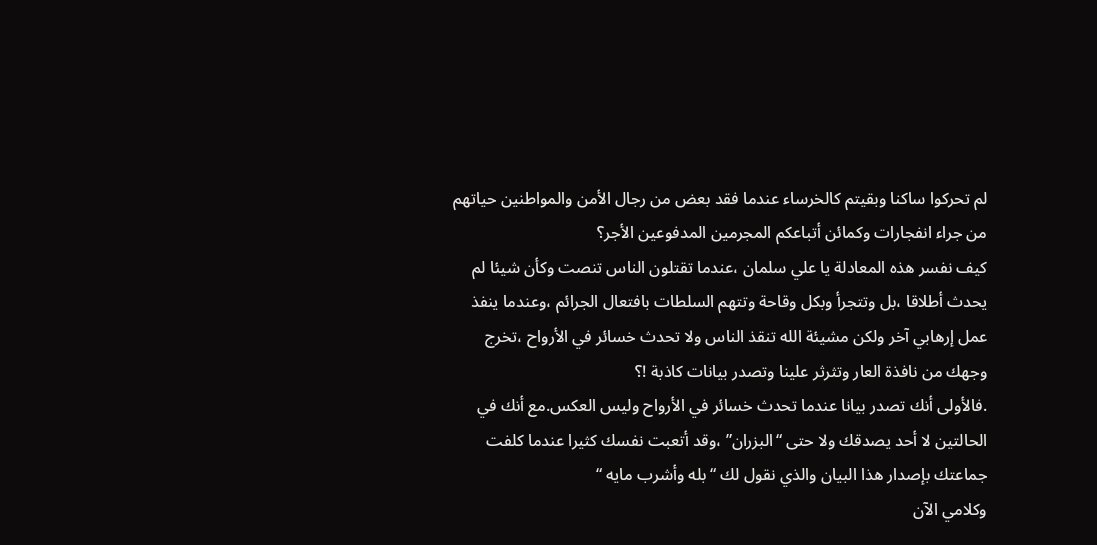لم تحركوا ساكنا وبقيتم كالخرساء عندما فقد بعض من رجال الأمن والمواطنين حياتهم من جراء انفجارات وكمائن أتباعكم المجرمين المدفوعين الأجر؟
كيف نفسر هذه المعادلة يا علي سلمان ،عندما تقتلون الناس تنصت وكأن شيئا لم يحدث أطلاقا ،بل وتتجرأ وبكل وقاحة وتتهم السلطات بافتعال الجرائم ،وعندما ينفذ عمل إرهابي آخر ولكن مشيئة الله تنقذ الناس ولا تحدث خسائر في الأرواح ،تخرج وجهك من نافذة العار وتثرثر علينا وتصدر بيانات كاذبة !؟
.فالأولى أنك تصدر بيانا عندما تحدث خسائر في الأرواح وليس العكس.مع أنك في الحالتين لا أحد يصدقك ولا حتى “البزران” ،وقد أتعبت نفسك كثيرا عندما كلفت جماعتك بإصدار هذا البيان والذي نقول لك “بله وأشرب مايه “
وكلامي الآن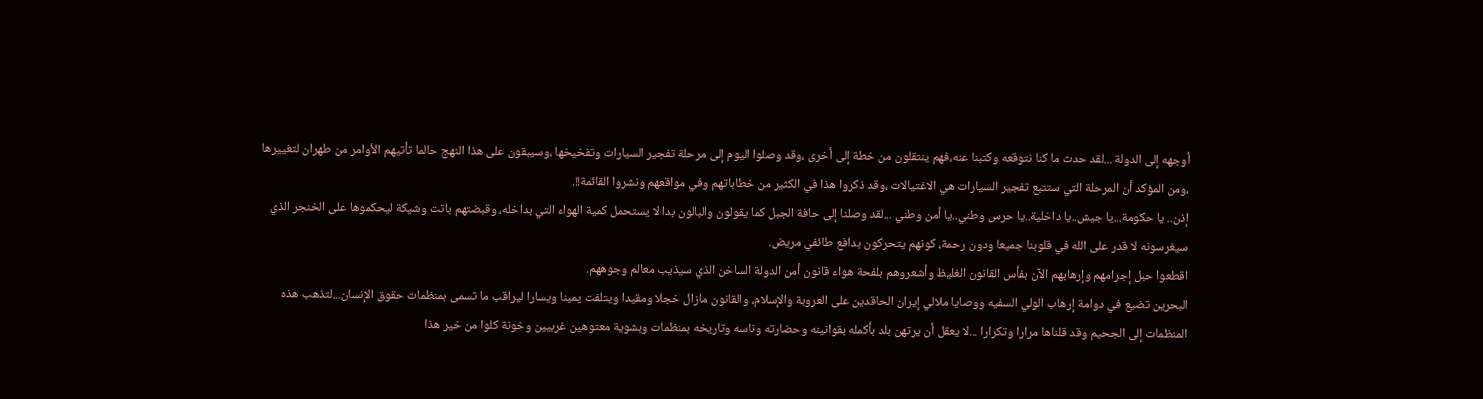أوجهه إلى الدولة ...لقد حدث ما كنا نتوقعه وكتبنا عنه،فهم ينتقلون من خطة إلى أخرى ،وقد وصلوا اليوم إلى مرحلة تفجير السيارات وتفخيخها ،وسيبقون على هذا النهج حالما تأتيهم الأوامر من طهران لتغييرها ،ومن المؤكد أن المرحلة التي ستتبع تفجير السيارات هي الاغتيالات ،وقد ذكروا هذا في الكثير من خطاباتهم وفي مواقعهم ونشروا القائمة!!.
إذن.. يا حكومة...يا جيش..يا داخلية..يا حرس وطني..يا أمن وطني ...لقد وصلنا إلى حافة الجبل كما يقولون والبالون بدا لا يستحمل كمية الهواء التي بداخله، وقبضتهم باتت وشيكة ليحكموها على الخنجر الذي سيغرسونه لا قدر على الله في قلوبنا جميعا ودون رحمة، كونهم يتحركون بدافع طائفي مريض.
اقطعوا حبل إجرامهم وإرهابهم الآن بفأس القانون الغليظ وأشعروهم بلفحة هواء قانون أمن الدولة الساخن الذي سيذيب معالم وجوههم.
البحرين تضيع في دوامة إرهاب الولي السفيه ووصايا ملالي إيران الحاقدين على العروبة والإسلام، والقانون مازال خجلا ومقيدا ويتلفت يمينا ويسارا ليراقب ما تسمى بمنظمات حقوق الإنسان...لتذهب هذه المنظمات إلى الجحيم وقد قلناها مرارا وتكرارا ...لا يعقل أن يرتهن بلد بأكمله بقوانينه وحضارته وناسه وتاريخه بمنظمات وبشوية معتوهين غربيين وخونة كلوا من خير هذا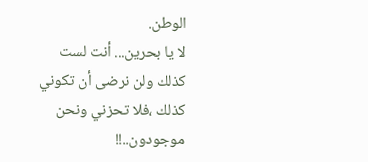الوطن.
لا يا بحرين... أنت لست كذلك ولن نرضى أن تكوني كذلك ،فلا تحزني ونحن موجودون..!!